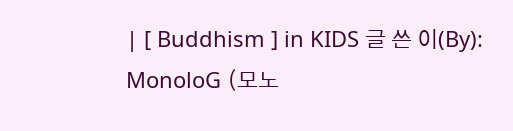| [ Buddhism ] in KIDS 글 쓴 이(By): MonoloG (모노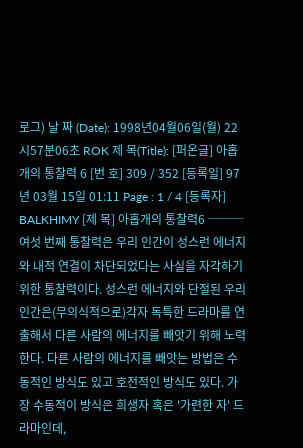로그) 날 짜 (Date): 1998년04월06일(월) 22시57분06초 ROK 제 목(Title): [퍼온글] 아홉개의 통찰력 6 [번 호] 309 / 352 [등록일] 97년 03월 15일 01:11 Page : 1 / 4 [등록자] BALKHIMY [제 목] 아홉개의 통찰력6 ─── 여섯 번째 통찰력은 우리 인간이 성스런 에너지와 내적 연결이 차단되었다는 사실을 자각하기 위한 통찰력이다. 성스런 에너지와 단절된 우리 인간은(무의식적으로)각자 독특한 드라마를 연출해서 다른 사람의 에너지를 빼앗기 위해 노력한다. 다른 사람의 에너지를 빼앗는 방법은 수동적인 방식도 있고 호전적인 방식도 있다. 가장 수동적이 방식은 희생자 혹은 '가련한 자' 드라마인데,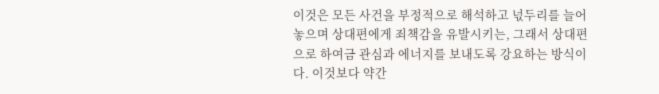이것은 모든 사건을 부정적으로 해석하고 넋두리를 늘어놓으며 상대편에게 죄책감을 유발시키는, 그래서 상대편으로 하여금 관심과 에너지를 보내도록 강요하는 방식이다. 이것보다 약간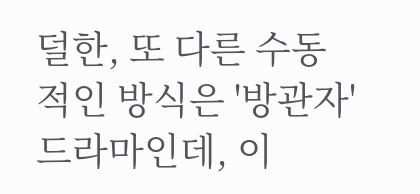덜한, 또 다른 수동적인 방식은 '방관자'드라마인데, 이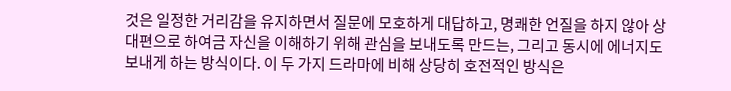것은 일정한 거리감을 유지하면서 질문에 모호하게 대답하고, 명쾌한 언질을 하지 않아 상대편으로 하여금 자신을 이해하기 위해 관심을 보내도록 만드는, 그리고 동시에 에너지도 보내게 하는 방식이다. 이 두 가지 드라마에 비해 상당히 호전적인 방식은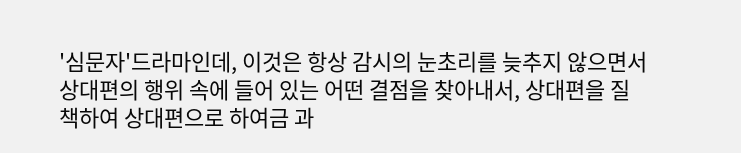'심문자'드라마인데, 이것은 항상 감시의 눈초리를 늦추지 않으면서 상대편의 행위 속에 들어 있는 어떤 결점을 찾아내서, 상대편을 질책하여 상대편으로 하여금 과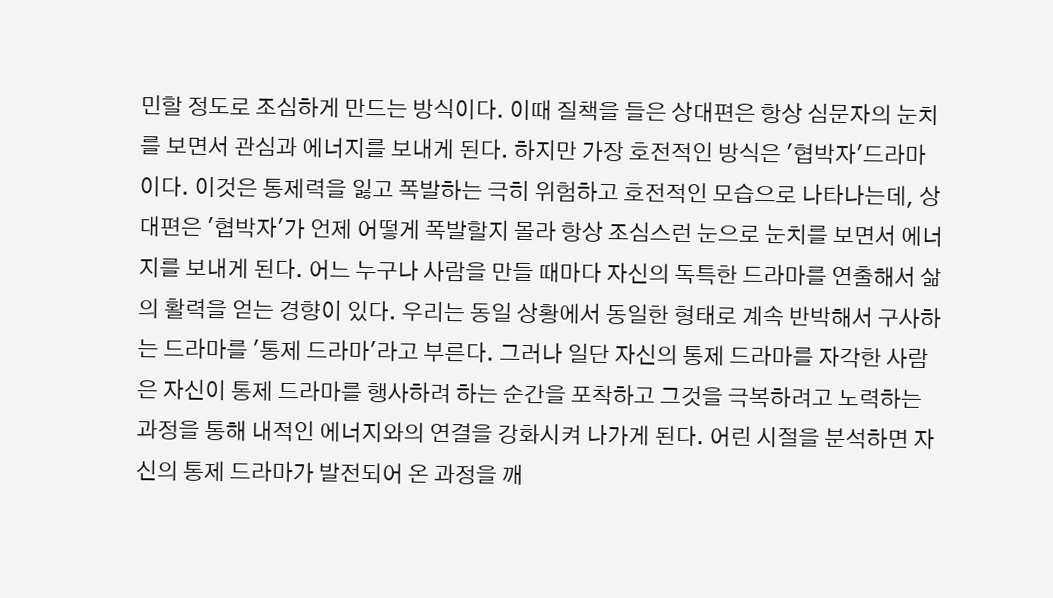민할 정도로 조심하게 만드는 방식이다. 이때 질책을 들은 상대편은 항상 심문자의 눈치를 보면서 관심과 에너지를 보내게 된다. 하지만 가장 호전적인 방식은 '협박자'드라마이다. 이것은 통제력을 잃고 폭발하는 극히 위험하고 호전적인 모습으로 나타나는데, 상대편은 '협박자'가 언제 어떻게 폭발할지 몰라 항상 조심스런 눈으로 눈치를 보면서 에너지를 보내게 된다. 어느 누구나 사람을 만들 때마다 자신의 독특한 드라마를 연출해서 삶의 활력을 얻는 경향이 있다. 우리는 동일 상황에서 동일한 형태로 계속 반박해서 구사하는 드라마를 '통제 드라마'라고 부른다. 그러나 일단 자신의 통제 드라마를 자각한 사람은 자신이 통제 드라마를 행사하려 하는 순간을 포착하고 그것을 극복하려고 노력하는 과정을 통해 내적인 에너지와의 연결을 강화시켜 나가게 된다. 어린 시절을 분석하면 자신의 통제 드라마가 발전되어 온 과정을 깨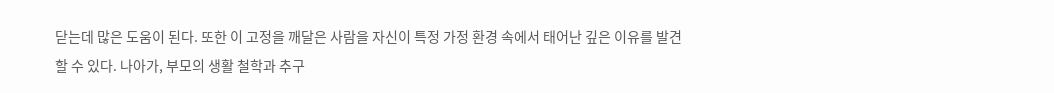닫는데 많은 도움이 된다. 또한 이 고정을 깨달은 사람을 자신이 특정 가정 환경 속에서 태어난 깊은 이유를 발견할 수 있다. 나아가, 부모의 생활 철학과 추구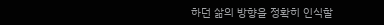하던 삶의 방향을 정확히 인식할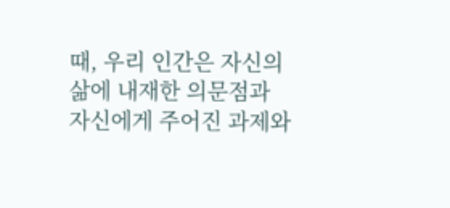때, 우리 인간은 자신의 삶에 내재한 의문점과 자신에게 주어진 과제와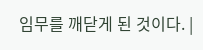임무를 깨닫게 된 것이다. |